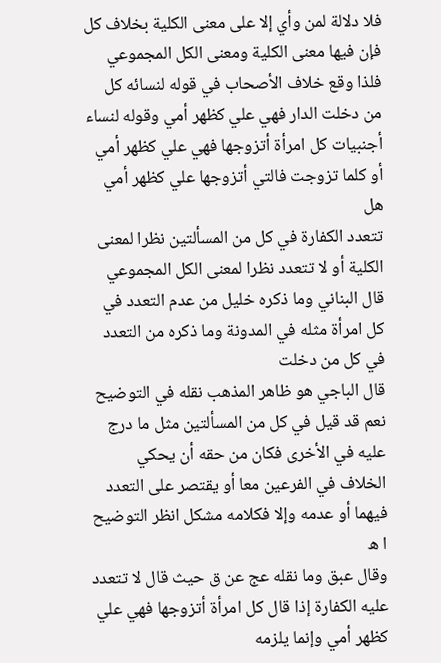فلا دلالة لمن وأي إلا على معنى الكلية بخلاف كل فإن فيها معنى الكلية ومعنى الكل المجموعي فلذا وقع خلاف الأصحاب في قوله لنسائه كل من دخلت الدار فهي علي كظهر أمي وقوله لنساء أجنبيات كل امرأة أتزوجها فهي علي كظهر أمي أو كلما تزوجت فالتي أتزوجها علي كظهر أمي هل
تتعدد الكفارة في كل من المسألتين نظرا لمعنى الكلية أو لا تتعدد نظرا لمعنى الكل المجموعي
قال البناني وما ذكره خليل من عدم التعدد في كل امرأة مثله في المدونة وما ذكره من التعدد في كل من دخلت
قال الباجي هو ظاهر المذهب نقله في التوضيح نعم قد قيل في كل من المسألتين مثل ما درج عليه في الأخرى فكان من حقه أن يحكي الخلاف في الفرعين معا أو يقتصر على التعدد فيهما أو عدمه وإلا فكلامه مشكل انظر التوضيح ا ه
وقال عبق وما نقله عج عن ق حيث قال لا تتعدد عليه الكفارة إذا قال كل امرأة أتزوجها فهي علي كظهر أمي وإنما يلزمه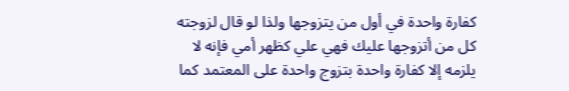كفارة واحدة في أول من يتزوجها ولذا لو قال لزوجته كل من أتزوجها عليك فهي علي كظهر أمي فإنه لا يلزمه إلا كفارة واحدة بتزوج واحدة على المعتمد كما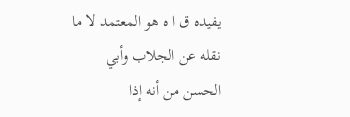يفيده ق ا ه هو المعتمد لا ما نقله عن الجلاب وأبي الحسن من أنه إذا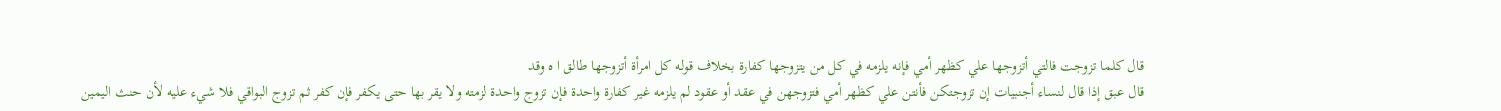قال كلما تزوجت فالتي أتزوجها علي كظهر أمي فإنه يلزمه في كل من يتزوجها كفارة بخلاف قوله كل امرأة أتزوجها طالق ا ه وقد
قال عبق إذا قال لنساء أجنبيات إن تزوجتكن فأنتن علي كظهر أمي فتزوجهن في عقد أو عقود لم يلزمه غير كفارة واحدة فإن تزوج واحدة لزمته ولا يقر بها حتى يكفر فإن كفر ثم تزوج البواقي فلا شيء عليه لأن حنث اليمين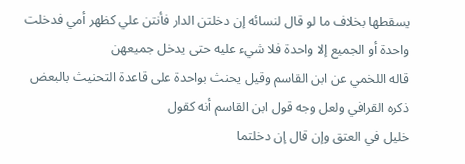يسقطها بخلاف ما لو قال لنسائه إن دخلتن الدار فأنتن علي كظهر أمي فدخلت واحدة أو الجميع إلا واحدة فلا شيء عليه حتى يدخل جميعهن
قاله اللخمي عن ابن القاسم وقيل يحنث بواحدة على قاعدة التحنيث بالبعض ذكره القرافي ولعل وجه قول ابن القاسم أنه كقول
خليل في العتق وإن قال إن دخلتما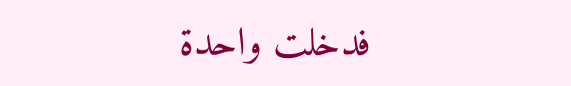فدخلت واحدة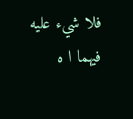فلا شيء عليه فيهما ا ه